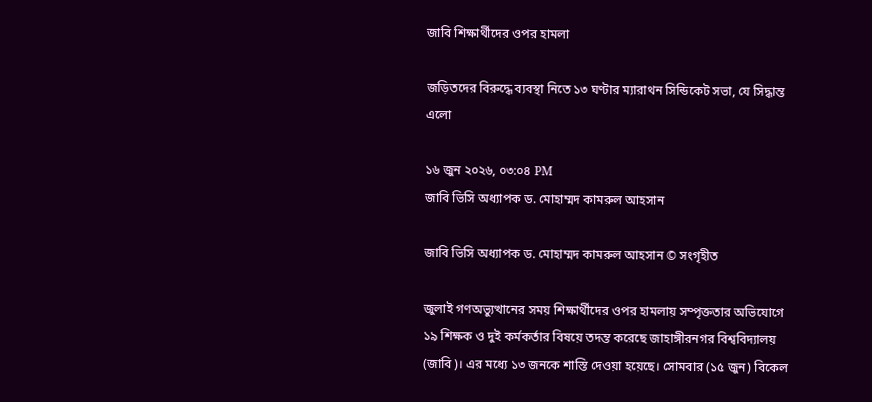জাবি শিক্ষার্থীদের ওপর হামলা

জড়িতদের বিরুদ্ধে ব্যবস্থা নিতে ১৩ ঘণ্টার ম্যারাথন সিন্ডিকেট সভা, যে সিদ্ধান্ত এলো

১৬ জুন ২০২৬, ০৩:০৪ PM
জাবি ভিসি অধ্যাপক ড. মোহাম্মদ কামরুল আহসান

জাবি ভিসি অধ্যাপক ড. মোহাম্মদ কামরুল আহসান © সংগৃহীত

জুলাই গণঅভ্যুত্থানের সময় শিক্ষার্থীদের ওপর হামলায় সম্পৃক্ততার অভিযোগে ১৯ শিক্ষক ও দুই কর্মকর্তার বিষয়ে তদন্ত করেছে জাহাঙ্গীরনগর বিশ্ববিদ্যালয় (জাবি)। এর মধ্যে ১৩ জনকে শাস্তি দেওয়া হয়েছে। সোমবার (১৫ জুন) বিকেল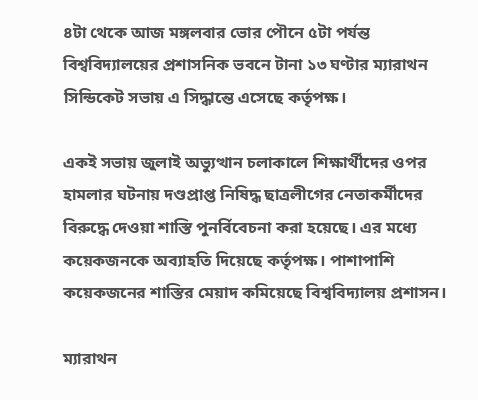৪টা থেকে আজ মঙ্গলবার ভোর পৌনে ৫টা পর্যন্ত বিশ্ববিদ্যালয়ের প্রশাসনিক ভবনে টানা ১৩ ঘণ্টার ম্যারাথন সিন্ডিকেট সভায় এ সিদ্ধান্তে এসেছে কর্তৃপক্ষ।

একই সভায় জুলাই অভ্যুত্থান চলাকালে শিক্ষার্থীদের ওপর হামলার ঘটনায় দণ্ডপ্রাপ্ত নিষিদ্ধ ছাত্রলীগের নেতাকর্মীদের বিরুদ্ধে দেওয়া শাস্তি পুনর্বিবেচনা করা হয়েছে। এর মধ্যে কয়েকজনকে অব্যাহতি দিয়েছে কর্তৃপক্ষ। পাশাপাশি কয়েকজনের শাস্তির মেয়াদ কমিয়েছে বিশ্ববিদ্যালয় প্রশাসন।

ম্যারাথন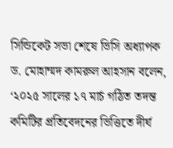সিন্ডিকেট সভা শেষে ভিসি অধ্যাপক ড. মোহাম্মদ কামরুল আহসান বলেন, ‘২০২৫ সালের ১৭ মার্চ গঠিত তদন্ত কমিটির প্রতিবেদনের ভিত্তিতে দীর্ঘ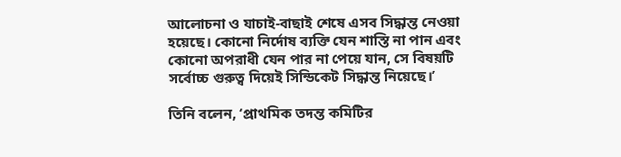আলোচনা ও যাচাই-বাছাই শেষে এসব সিদ্ধান্ত নেওয়া হয়েছে। কোনো নির্দোষ ব্যক্তি যেন শাস্তি না পান এবং কোনো অপরাধী যেন পার না পেয়ে যান, সে বিষয়টি সর্বোচ্চ গুরুত্ব দিয়েই সিন্ডিকেট সিদ্ধান্ত নিয়েছে।’

তিনি বলেন, ‘প্রাথমিক তদন্ত কমিটির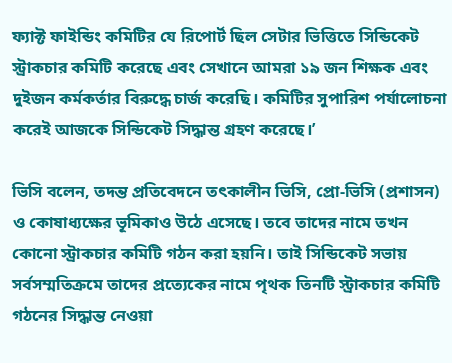ফ্যাক্ট ফাইন্ডিং কমিটির যে রিপোর্ট ছিল সেটার ভিত্তিতে সিন্ডিকেট স্ট্রাকচার কমিটি করেছে এবং সেখানে আমরা ১৯ জন শিক্ষক এবং দুইজন কর্মকর্তার বিরুদ্ধে চার্জ করেছি। কমিটির সুপারিশ পর্যালোচনা করেই আজকে সিন্ডিকেট সিদ্ধান্ত গ্রহণ করেছে।’

ভিসি বলেন, তদন্ত প্রতিবেদনে তৎকালীন ভিসি, প্রো-ভিসি (প্রশাসন) ও কোষাধ্যক্ষের ভূমিকাও উঠে এসেছে। তবে তাদের নামে তখন কোনো স্ট্রাকচার কমিটি গঠন করা হয়নি। তাই সিন্ডিকেট সভায় সর্বসম্মতিক্রমে তাদের প্রত্যেকের নামে পৃথক তিনটি স্ট্রাকচার কমিটি গঠনের সিদ্ধান্ত নেওয়া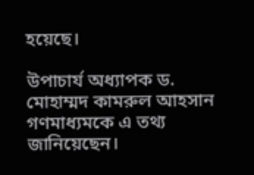হয়েছে।

উপাচার্য অধ্যাপক ড. মোহাম্মদ কামরুল আহসান গণমাধ্যমকে এ তথ্য জানিয়েছেন।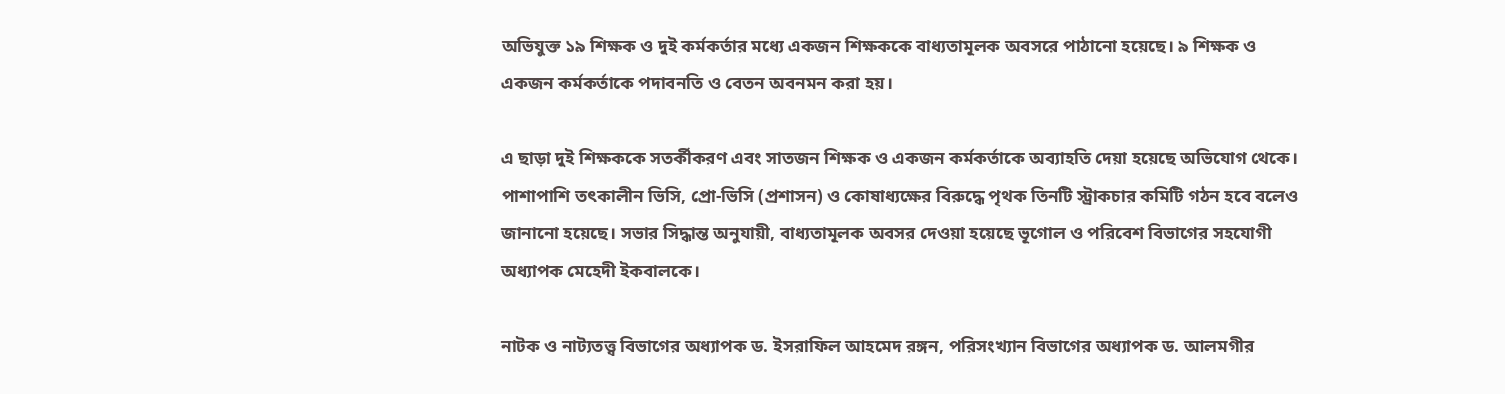অভিযুক্ত ১৯ শিক্ষক ও দুই কর্মকর্তার মধ্যে একজন শিক্ষককে বাধ্যতামূলক অবসরে পাঠানো হয়েছে। ৯ শিক্ষক ও একজন কর্মকর্তাকে পদাবনতি ও বেতন অবনমন করা হয়।

এ ছাড়া দুই শিক্ষককে সতর্কীকরণ এবং সাতজন শিক্ষক ও একজন কর্মকর্তাকে অব্যাহতি দেয়া হয়েছে অভিযোগ থেকে। পাশাপাশি তৎকালীন ভিসি, প্রো-ভিসি (প্রশাসন) ও কোষাধ্যক্ষের বিরুদ্ধে পৃথক তিনটি স্ট্রাকচার কমিটি গঠন হবে বলেও জানানো হয়েছে। সভার সিদ্ধান্ত অনুযায়ী, বাধ্যতামূলক অবসর দেওয়া হয়েছে ভূগোল ও পরিবেশ বিভাগের সহযোগী অধ্যাপক মেহেদী ইকবালকে।

নাটক ও নাট্যতত্ত্ব বিভাগের অধ্যাপক ড. ইসরাফিল আহমেদ রঙ্গন, পরিসংখ্যান বিভাগের অধ্যাপক ড. আলমগীর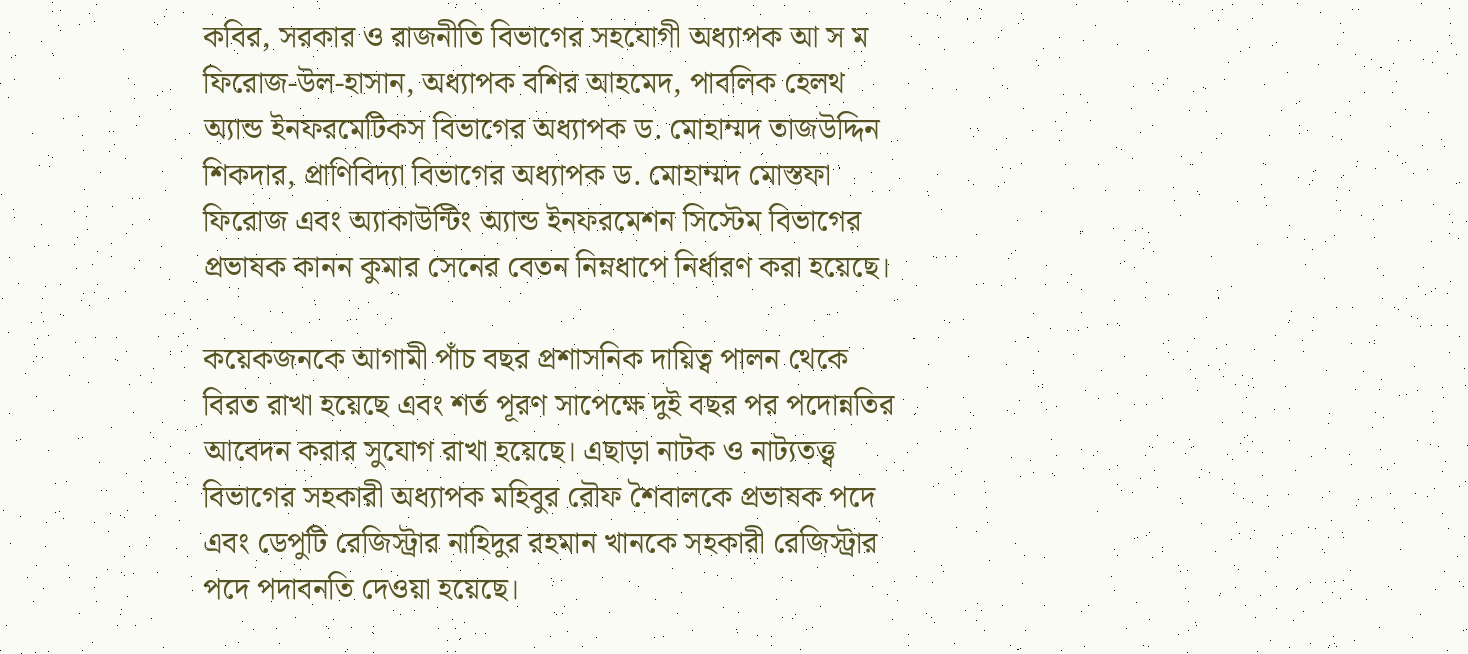কবির, সরকার ও রাজনীতি বিভাগের সহযোগী অধ্যাপক আ স ম ফিরোজ-উল-হাসান, অধ্যাপক বশির আহমেদ, পাবলিক হেলথ অ্যান্ড ইনফরমেটিকস বিভাগের অধ্যাপক ড. মোহাম্মদ তাজউদ্দিন শিকদার, প্রাণিবিদ্যা বিভাগের অধ্যাপক ড. মোহাম্মদ মোস্তফা ফিরোজ এবং অ্যাকাউন্টিং অ্যান্ড ইনফরমেশন সিস্টেম বিভাগের প্রভাষক কানন কুমার সেনের বেতন নিম্নধাপে নির্ধারণ করা হয়েছে।

কয়েকজনকে আগামী পাঁচ বছর প্রশাসনিক দায়িত্ব পালন থেকে বিরত রাখা হয়েছে এবং শর্ত পূরণ সাপেক্ষে দুই বছর পর পদোন্নতির আবেদন করার সুযোগ রাখা হয়েছে। এছাড়া নাটক ও নাট্যতত্ত্ব বিভাগের সহকারী অধ্যাপক মহিবুর রৌফ শৈবালকে প্রভাষক পদে এবং ডেপুটি রেজিস্ট্রার নাহিদুর রহমান খানকে সহকারী রেজিস্ট্রার পদে পদাবনতি দেওয়া হয়েছে।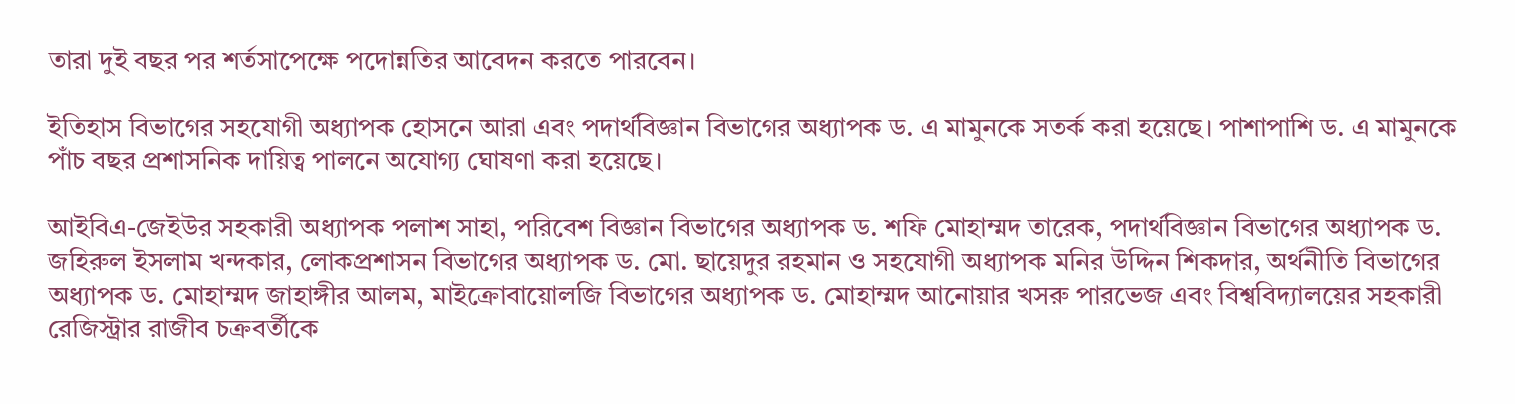তারা দুই বছর পর শর্তসাপেক্ষে পদোন্নতির আবেদন করতে পারবেন।

ইতিহাস বিভাগের সহযোগী অধ্যাপক হোসনে আরা এবং পদার্থবিজ্ঞান বিভাগের অধ্যাপক ড. এ মামুনকে সতর্ক করা হয়েছে। পাশাপাশি ড. এ মামুনকে পাঁচ বছর প্রশাসনিক দায়িত্ব পালনে অযোগ্য ঘোষণা করা হয়েছে।

আইবিএ-জেইউর সহকারী অধ্যাপক পলাশ সাহা, পরিবেশ বিজ্ঞান বিভাগের অধ্যাপক ড. শফি মোহাম্মদ তারেক, পদার্থবিজ্ঞান বিভাগের অধ্যাপক ড. জহিরুল ইসলাম খন্দকার, লোকপ্রশাসন বিভাগের অধ্যাপক ড. মো. ছায়েদুর রহমান ও সহযোগী অধ্যাপক মনির উদ্দিন শিকদার, অর্থনীতি বিভাগের অধ্যাপক ড. মোহাম্মদ জাহাঙ্গীর আলম, মাইক্রোবায়োলজি বিভাগের অধ্যাপক ড. মোহাম্মদ আনোয়ার খসরু পারভেজ এবং বিশ্ববিদ্যালয়ের সহকারী রেজিস্ট্রার রাজীব চক্রবর্তীকে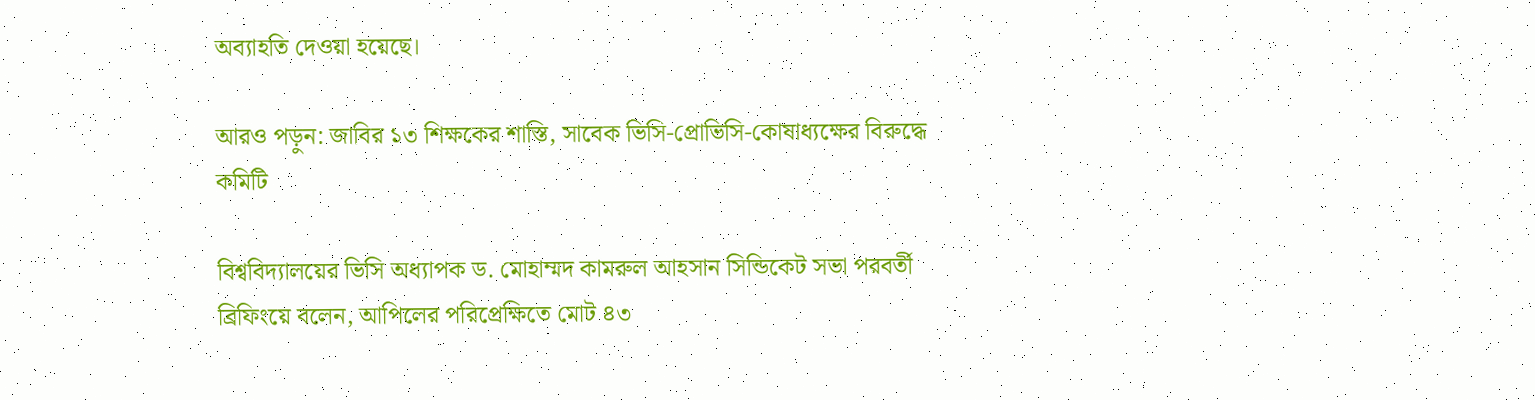অব্যাহতি দেওয়া হয়েছে।

আরও পড়ুন: জাবির ১৩ শিক্ষকের শাস্তি, সাবেক ভিসি-প্রোভিসি-কোষাধ্যক্ষের বিরুদ্ধে কমিটি

বিশ্ববিদ্যালয়ের ভিসি অধ্যাপক ড. মোহাম্মদ কামরুল আহসান সিন্ডিকেট সভা পরবর্তী ব্রিফিংয়ে বলেন, আপিলের পরিপ্রেক্ষিতে মোট ৪৩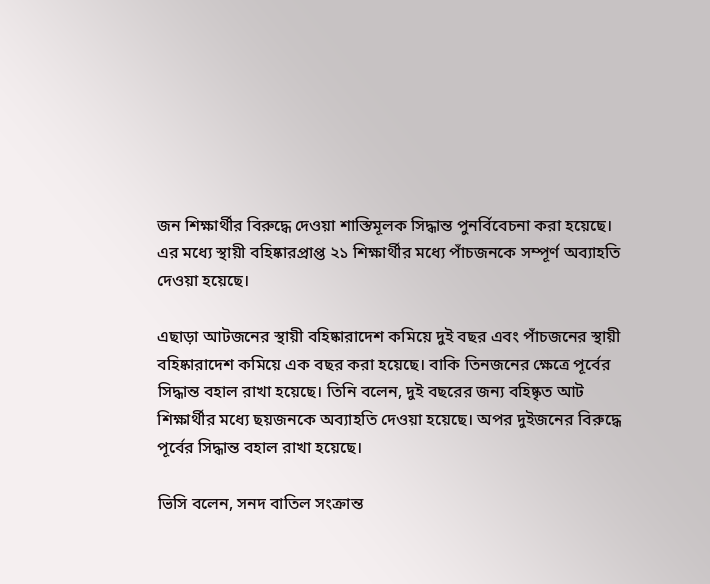জন শিক্ষার্থীর বিরুদ্ধে দেওয়া শাস্তিমূলক সিদ্ধান্ত পুনর্বিবেচনা করা হয়েছে। এর মধ্যে স্থায়ী বহিষ্কারপ্রাপ্ত ২১ শিক্ষার্থীর মধ্যে পাঁচজনকে সম্পূর্ণ অব্যাহতি দেওয়া হয়েছে।

এছাড়া আটজনের স্থায়ী বহিষ্কারাদেশ কমিয়ে দুই বছর এবং পাঁচজনের স্থায়ী বহিষ্কারাদেশ কমিয়ে এক বছর করা হয়েছে। বাকি তিনজনের ক্ষেত্রে পূর্বের সিদ্ধান্ত বহাল রাখা হয়েছে। তিনি বলেন, দুই বছরের জন্য বহিষ্কৃত আট শিক্ষার্থীর মধ্যে ছয়জনকে অব্যাহতি দেওয়া হয়েছে। অপর দুইজনের বিরুদ্ধে পূর্বের সিদ্ধান্ত বহাল রাখা হয়েছে।

ভিসি বলেন, সনদ বাতিল সংক্রান্ত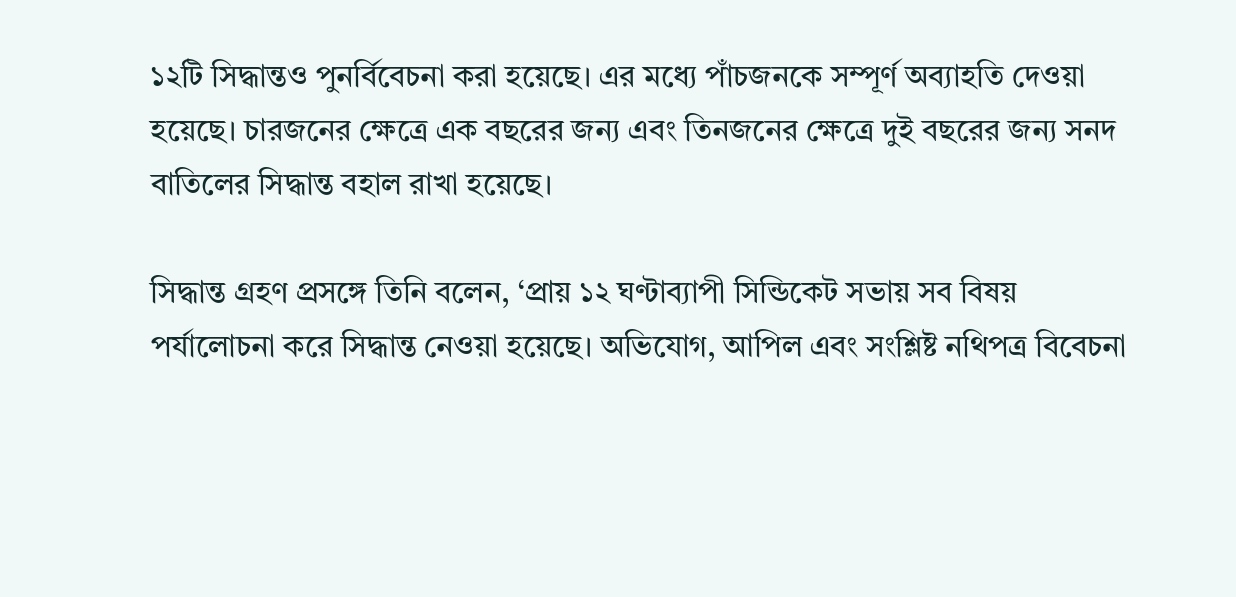১২টি সিদ্ধান্তও পুনর্বিবেচনা করা হয়েছে। এর মধ্যে পাঁচজনকে সম্পূর্ণ অব্যাহতি দেওয়া হয়েছে। চারজনের ক্ষেত্রে এক বছরের জন্য এবং তিনজনের ক্ষেত্রে দুই বছরের জন্য সনদ বাতিলের সিদ্ধান্ত বহাল রাখা হয়েছে।

সিদ্ধান্ত গ্রহণ প্রসঙ্গে তিনি বলেন, ‘প্রায় ১২ ঘণ্টাব্যাপী সিন্ডিকেট সভায় সব বিষয় পর্যালোচনা করে সিদ্ধান্ত নেওয়া হয়েছে। অভিযোগ, আপিল এবং সংশ্লিষ্ট নথিপত্র বিবেচনা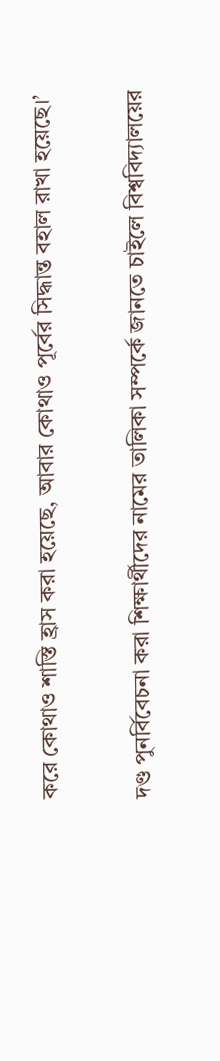করে কোথাও শাস্তি হ্রাস করা হয়েছে, আবার কোথাও পূর্বের সিদ্ধান্ত বহাল রাখা হয়েছে।’

দণ্ড পুনর্বিবেচনা করা শিক্ষার্থীদের নামের তালিকা সম্পর্কে জানতে চাইলে বিশ্ববিদ্যালয়ের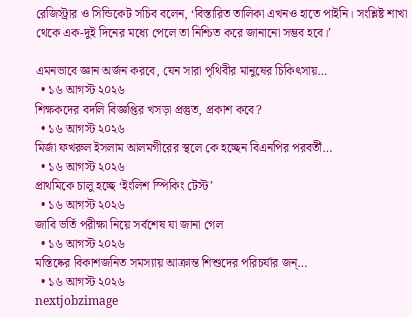রেজিস্ট্রার ও সিন্ডিকেট সচিব বলেন, ‘বিস্তারিত তালিকা এখনও হাতে পাইনি। সংশ্লিষ্ট শাখা থেকে এক-দুই দিনের মধ্যে পেলে তা নিশ্চিত করে জানানো সম্ভব হবে।’

এমনভাবে জ্ঞান অর্জন করবে, যেন সারা পৃথিবীর মানুষের চিকিৎসায়…
  • ১৬ আগস্ট ২০২৬
শিক্ষকদের বদলি বিজ্ঞপ্তির খসড়া প্রস্তুত, প্রকাশ কবে?
  • ১৬ আগস্ট ২০২৬
মির্জা ফখরুল ইসলাম আলমগীরের স্থলে কে হচ্ছেন বিএনপির পরবর্তী…
  • ১৬ আগস্ট ২০২৬
প্রাথমিকে চালু হচ্ছে ‘ইংলিশ স্পিকিং টেস্ট’
  • ১৬ আগস্ট ২০২৬
জাবি ভর্তি পরীক্ষা নিয়ে সর্বশেষ যা জানা গেল
  • ১৬ আগস্ট ২০২৬
মস্তিষ্কের বিকাশজনিত সমস্যায় আক্রান্ত শিশুদের পরিচর্যার জন্…
  • ১৬ আগস্ট ২০২৬
nextjobzimage